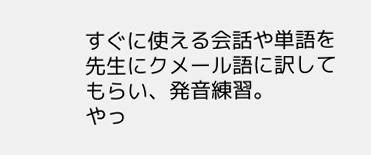すぐに使える会話や単語を先生にクメール語に訳してもらい、発音練習。
やっ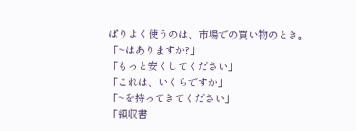ぱりよく使うのは、市場での買い物のとき。
「~はありますか?」
「もっと安くしてください」
「これは、いくらですか」
「~を持ってきてください」
「領収書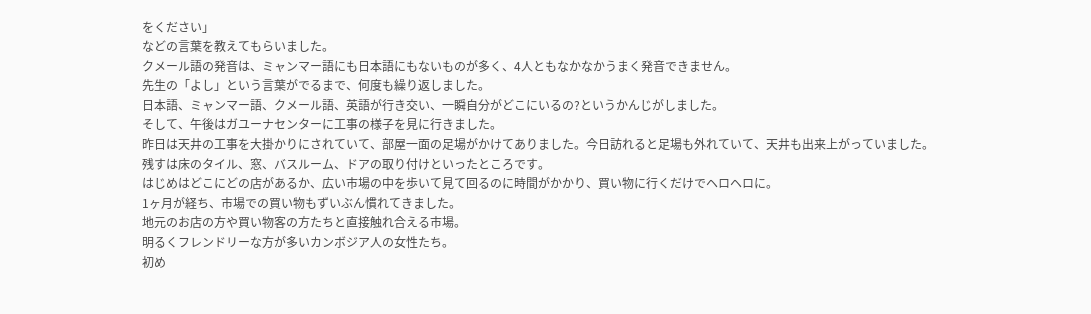をください」
などの言葉を教えてもらいました。
クメール語の発音は、ミャンマー語にも日本語にもないものが多く、4人ともなかなかうまく発音できません。
先生の「よし」という言葉がでるまで、何度も繰り返しました。
日本語、ミャンマー語、クメール語、英語が行き交い、一瞬自分がどこにいるの?というかんじがしました。
そして、午後はガユーナセンターに工事の様子を見に行きました。
昨日は天井の工事を大掛かりにされていて、部屋一面の足場がかけてありました。今日訪れると足場も外れていて、天井も出来上がっていました。
残すは床のタイル、窓、バスルーム、ドアの取り付けといったところです。
はじめはどこにどの店があるか、広い市場の中を歩いて見て回るのに時間がかかり、買い物に行くだけでヘロヘロに。
1ヶ月が経ち、市場での買い物もずいぶん慣れてきました。
地元のお店の方や買い物客の方たちと直接触れ合える市場。
明るくフレンドリーな方が多いカンボジア人の女性たち。
初め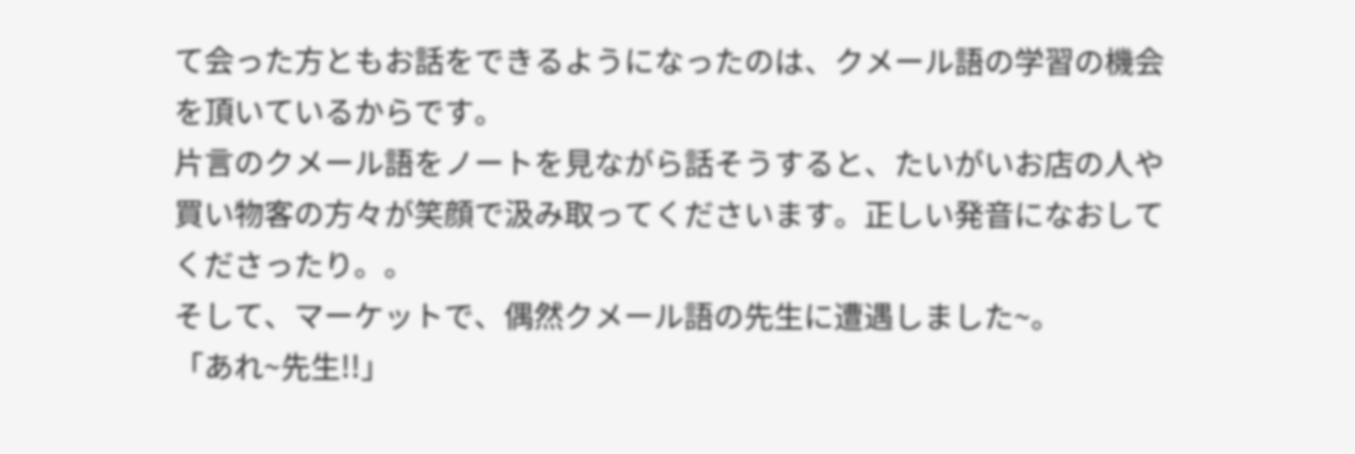て会った方ともお話をできるようになったのは、クメール語の学習の機会を頂いているからです。
片言のクメール語をノートを見ながら話そうすると、たいがいお店の人や買い物客の方々が笑顔で汲み取ってくださいます。正しい発音になおしてくださったり。。
そして、マーケットで、偶然クメール語の先生に遭遇しました~。
「あれ~先生!!」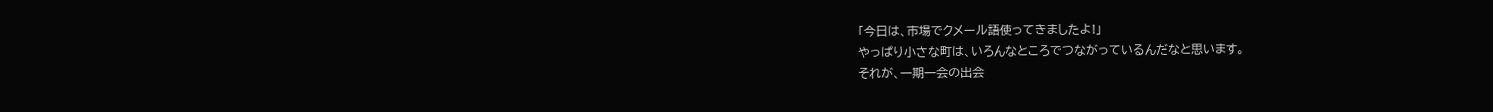「今日は、市場でクメール語使ってきましたよ!」
やっぱり小さな町は、いろんなところでつながっているんだなと思います。
それが、一期一会の出会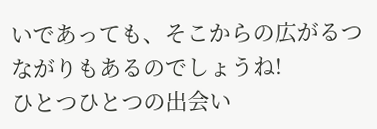いであっても、そこからの広がるつながりもあるのでしょうね!
ひとつひとつの出会い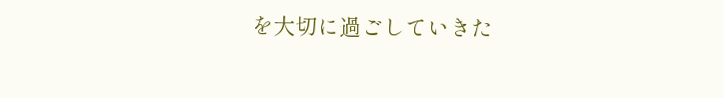を大切に過ごしていきた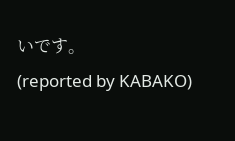いです。
(reported by KABAKO)